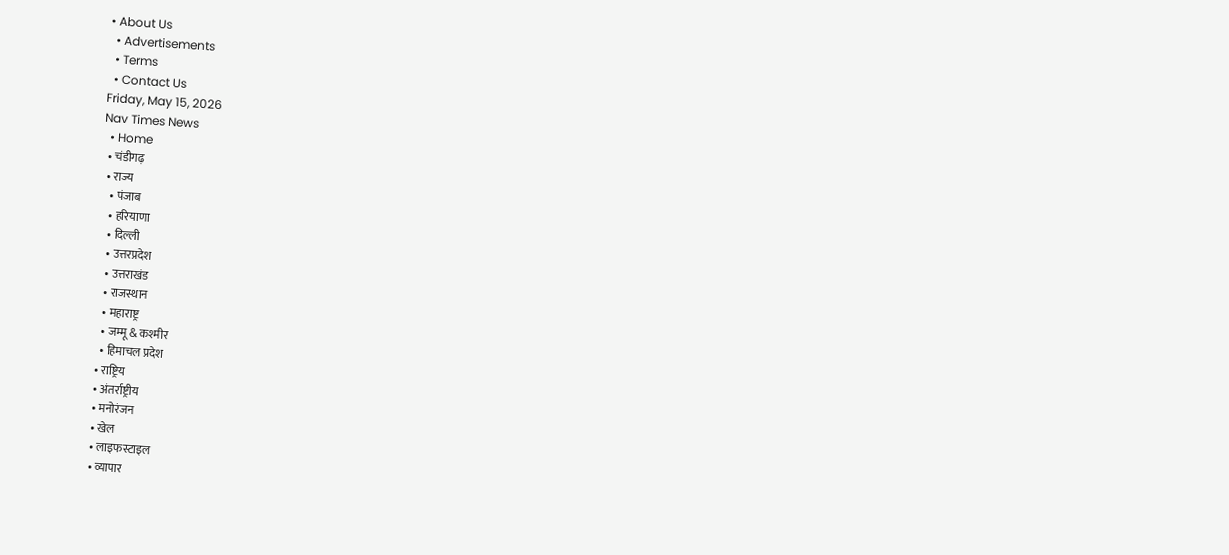• About Us
  • Advertisements
  • Terms
  • Contact Us
Friday, May 15, 2026
Nav Times News
  • Home
  • चंडीगढ़
  • राज्य
    • पंजाब
    • हरियाणा
    • दिल्ली
    • उत्तरप्रदेश
    • उत्तराखंड
    • राजस्थान
    • महाराष्ट्र
    • जम्मू & कश्मीर
    • हिमाचल प्रदेश
  • राष्ट्रिय
  • अंतर्राष्ट्रीय
  • मनोरंजन
  • खेल
  • लाइफस्टाइल
  • व्यापार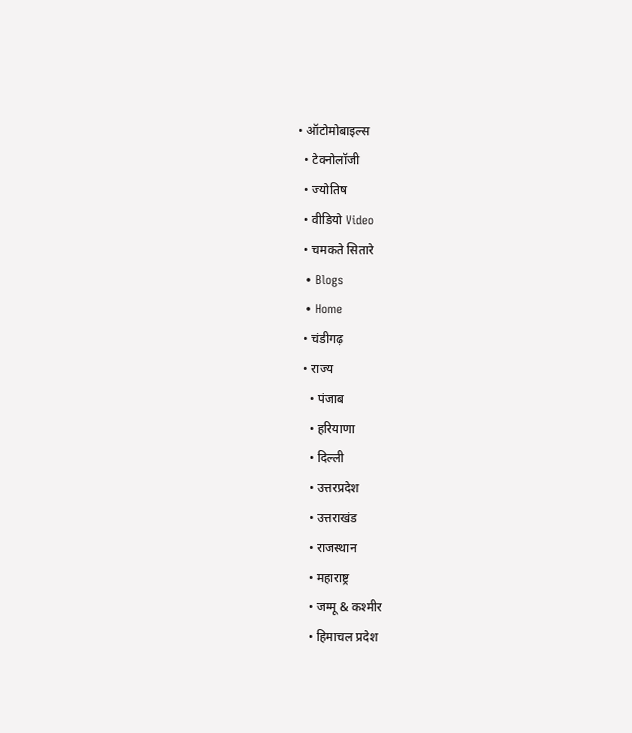• ऑटोमोबाइल्स
  • टेक्नोलॉजी
  • ज्योतिष
  • वीडियो Video
  • चमकते सितारे
  • Blogs
  • Home
  • चंडीगढ़
  • राज्य
    • पंजाब
    • हरियाणा
    • दिल्ली
    • उत्तरप्रदेश
    • उत्तराखंड
    • राजस्थान
    • महाराष्ट्र
    • जम्मू & कश्मीर
    • हिमाचल प्रदेश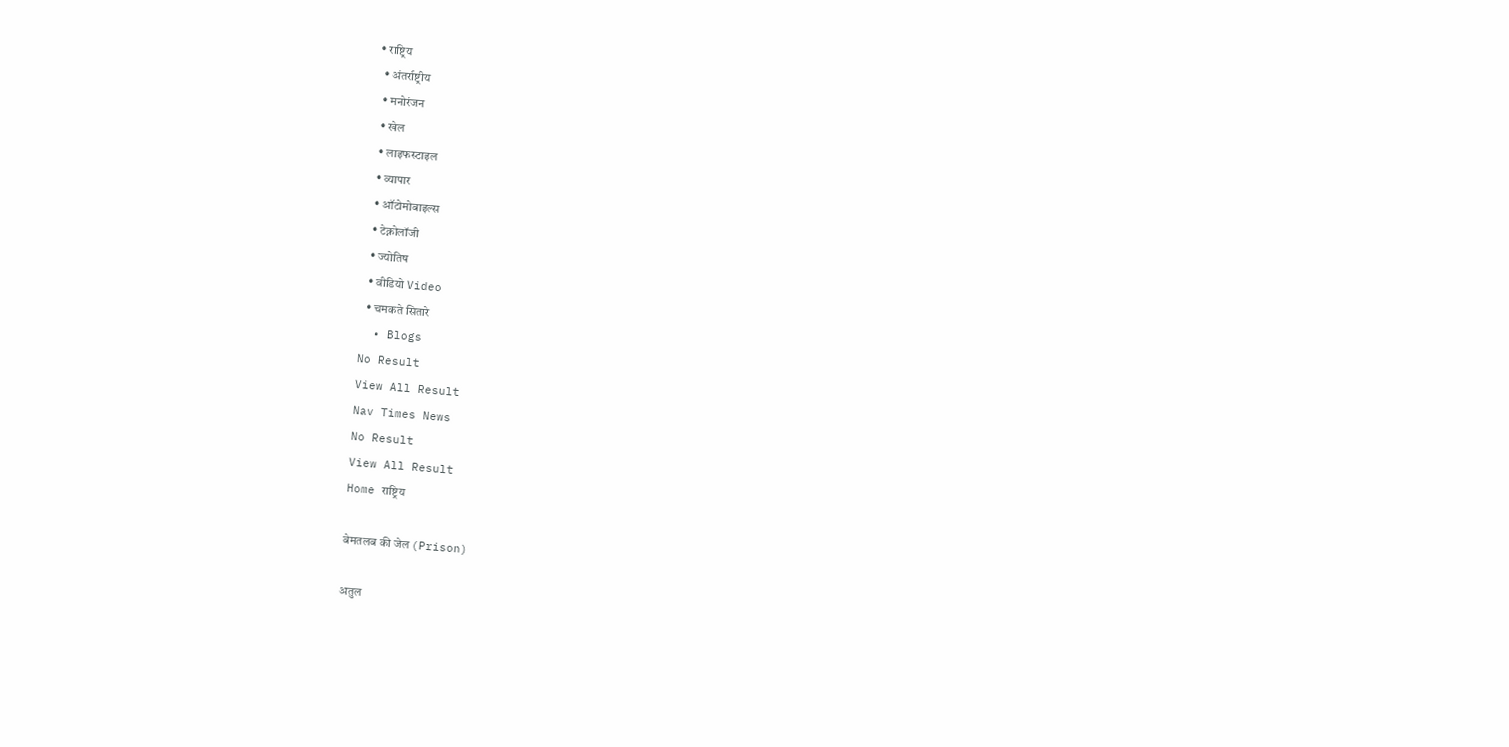• राष्ट्रिय
  • अंतर्राष्ट्रीय
  • मनोरंजन
  • खेल
  • लाइफस्टाइल
  • व्यापार
  • ऑटोमोबाइल्स
  • टेक्नोलॉजी
  • ज्योतिष
  • वीडियो Video
  • चमकते सितारे
  • Blogs
No Result
View All Result
Nav Times News
No Result
View All Result
Home राष्ट्रिय

बेमतलब की जेल (Prison)

अतुल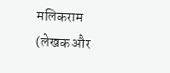मलिकराम (लेखक और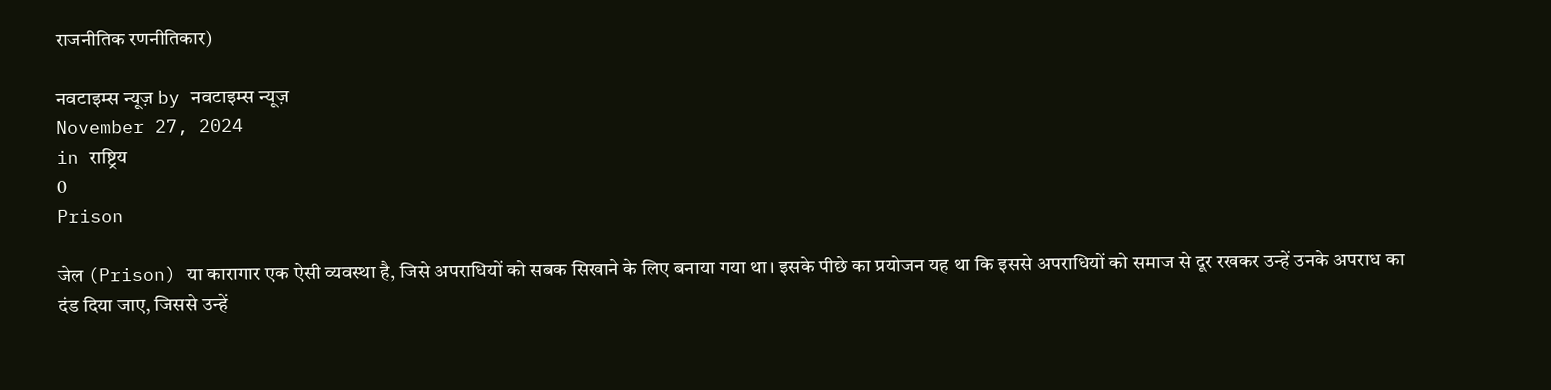राजनीतिक रणनीतिकार)

नवटाइम्स न्यूज़ by नवटाइम्स न्यूज़
November 27, 2024
in राष्ट्रिय
0
Prison

जेल (Prison) या कारागार एक ऐसी व्यवस्था है, जिसे अपराधियों को सबक सिखाने के लिए बनाया गया था। इसके पीछे का प्रयोजन यह था कि इससे अपराधियों को समाज से दूर रखकर उन्हें उनके अपराध का दंड दिया जाए, जिससे उन्हें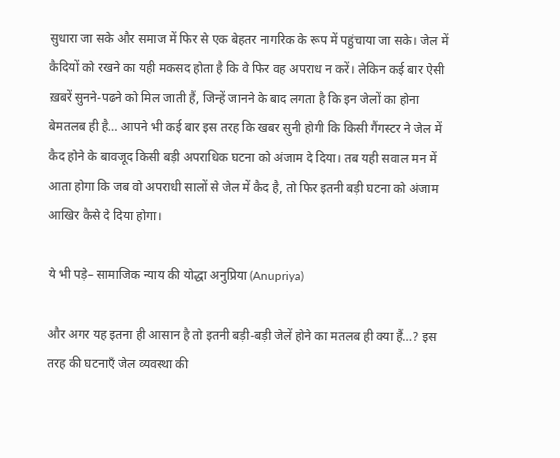सुधारा जा सके और समाज में फिर से एक बेहतर नागरिक के रूप में पहुंचाया जा सके। जेल में कैदियों को रखने का यही मकसद होता है कि वे फिर वह अपराध न करें। लेकिन कई बार ऐसी ख़बरें सुनने-पढने को मिल जाती हैं, जिन्हें जानने के बाद लगता है कि इन जेलों का होना बेमतलब ही है… आपने भी कई बार इस तरह कि खबर सुनी होगी कि किसी गैंगस्टर ने जेल में कैद होने के बावजूद किसी बड़ी अपराधिक घटना को अंजाम दे दिया। तब यही सवाल मन में आता होगा कि जब वो अपराधी सालों से जेल में कैद है, तो फिर इतनी बड़ी घटना को अंजाम आखिर कैसे दे दिया होगा।

ये भी पड़े– सामाजिक न्याय की योद्धा अनुप्रिया (Anupriya)

और अगर यह इतना ही आसान है तो इतनी बड़ी-बड़ी जेलें होने का मतलब ही क्या हैं…? इस तरह की घटनाएँ जेल व्यवस्था की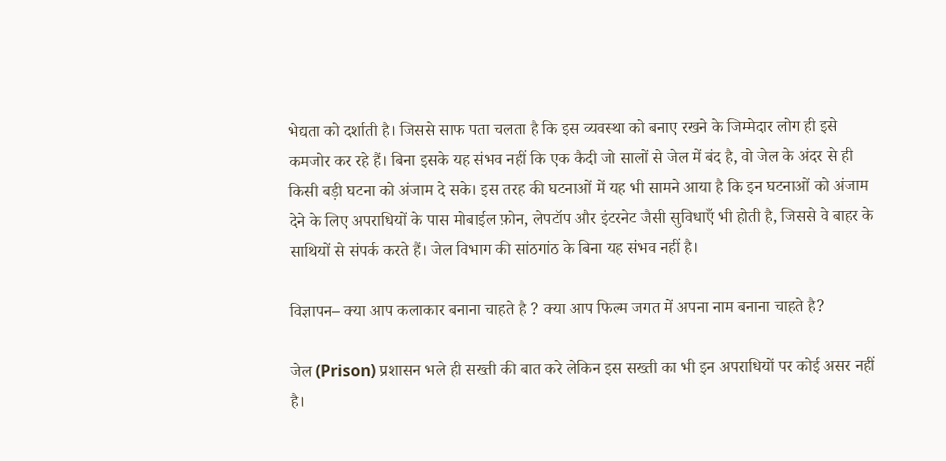भेद्यता को दर्शाती है। जिससे साफ पता चलता है कि इस व्यवस्था को बनाए रखने के जिम्मेदार लोग ही इसे कमजोर कर रहे हैं। बिना इसके यह संभव नहीं कि एक कैदी जो सालों से जेल में बंद है, वो जेल के अंदर से ही किसी बड़ी घटना को अंजाम दे सके। इस तरह की घटनाओं में यह भी सामने आया है कि इन घटनाओं को अंजाम देने के लिए अपराधियों के पास मोबाईल फ़ोन, लेपटॉप और इंटरनेट जैसी सुविधाएँ भी होती है, जिससे वे बाहर के साथियों से संपर्क करते हैं। जेल विभाग की सांठगांठ के बिना यह संभव नहीं है।

विज्ञापन– क्या आप कलाकार बनाना चाहते है ? क्या आप फिल्म जगत में अपना नाम बनाना चाहते है?

जेल (Prison) प्रशासन भले ही सख्ती की बात करे लेकिन इस सख्ती का भी इन अपराधियों पर कोई असर नहीं है।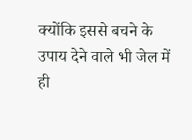क्योंकि इससे बचने के उपाय देने वाले भी जेल में ही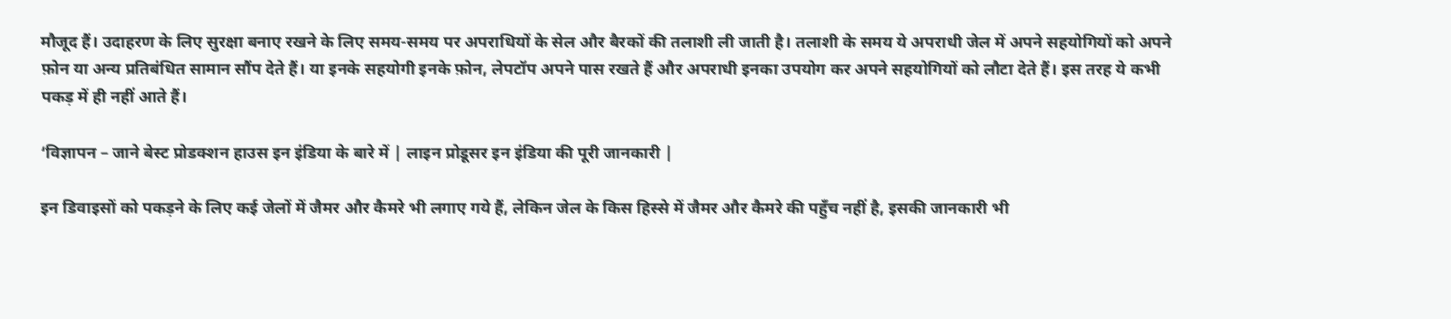मौजूद हैं। उदाहरण के लिए सुरक्षा बनाए रखने के लिए समय-समय पर अपराधियों के सेल और बैरकों की तलाशी ली जाती है। तलाशी के समय ये अपराधी जेल में अपने सहयोगियों को अपने फ़ोन या अन्य प्रतिबंधित सामान सौंप देते हैं। या इनके सहयोगी इनके फ़ोन, लेपटॉप अपने पास रखते हैं और अपराधी इनका उपयोग कर अपने सहयोगियों को लौटा देते हैं। इस तरह ये कभी पकड़ में ही नहीं आते हैं।

‘विज्ञापन – जाने बेस्ट प्रोडक्शन हाउस इन इंडिया के बारे में | लाइन प्रोडूसर इन इंडिया की पूरी जानकारी |

इन डिवाइसों को पकड़ने के लिए कई जेलों में जैमर और कैमरे भी लगाए गये हैं, लेकिन जेल के किस हिस्से में जैमर और कैमरे की पहुँच नहीं है, इसकी जानकारी भी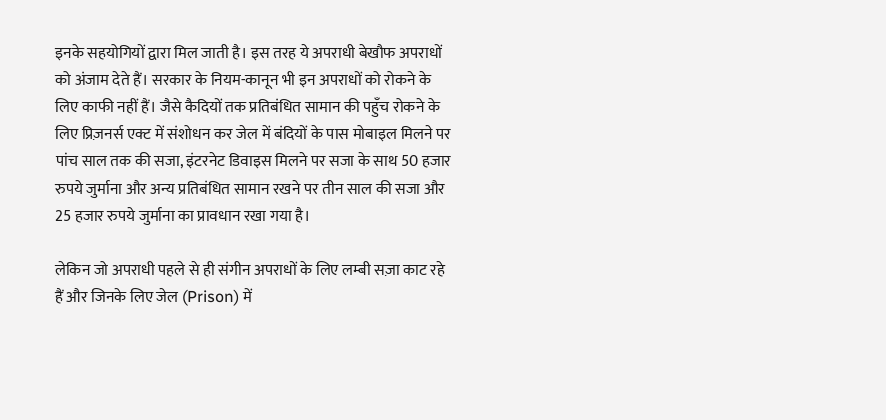इनके सहयोगियों द्वारा मिल जाती है। इस तरह ये अपराधी बेखौफ अपराधों को अंजाम देते हैं। सरकार के नियम-कानून भी इन अपराधों को रोकने के लिए काफी नहीं हैं। जैसे कैदियों तक प्रतिबंधित सामान की पहुँच रोकने के लिए प्रिज़नर्स एक्ट में संशोधन कर जेल में बंदियों के पास मोबाइल मिलने पर पांच साल तक की सजा, इंटरनेट डिवाइस मिलने पर सजा के साथ 50 हजार रुपये जुर्माना और अन्य प्रतिबंधित सामान रखने पर तीन साल की सजा और 25 हजार रुपये जुर्माना का प्रावधान रखा गया है।

लेकिन जो अपराधी पहले से ही संगीन अपराधों के लिए लम्बी सज़ा काट रहे हैं और जिनके लिए जेल (Prison) में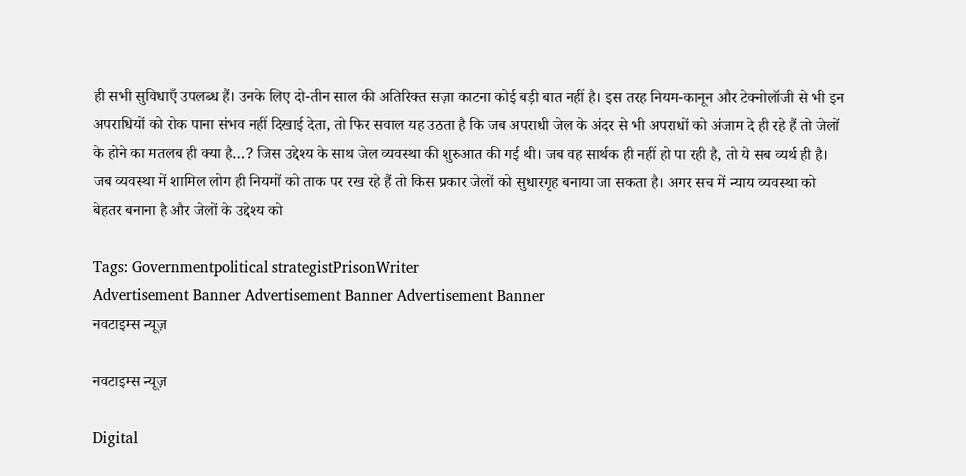ही सभी सुविधाएँ उपलब्ध हैं। उनके लिए दो-तीन साल की अतिरिक्त सज़ा काटना कोई बड़ी बात नहीं है। इस तरह नियम-कानून और टेक्नोलॉजी से भी इन अपराधियों को रोक पाना संभव नहीं दिखाई देता, तो फिर सवाल यह उठता है कि जब अपराधी जेल के अंदर से भी अपराधों को अंजाम दे ही रहे हैं तो जेलों के होने का मतलब ही क्या है…? जिस उद्देश्य के साथ जेल व्यवस्था की शुरुआत की गई थी। जब वह सार्थक ही नहीं हो पा रही है, तो ये सब व्यर्थ ही है। जब व्यवस्था में शामिल लोग ही नियमों को ताक पर रख रहे हैं तो किस प्रकार जेलों को सुधारगृह बनाया जा सकता है। अगर सच में न्याय व्यवस्था को बेहतर बनाना है और जेलों के उद्देश्य को

Tags: Governmentpolitical strategistPrisonWriter
Advertisement Banner Advertisement Banner Advertisement Banner
नवटाइम्स न्यूज़

नवटाइम्स न्यूज़

Digital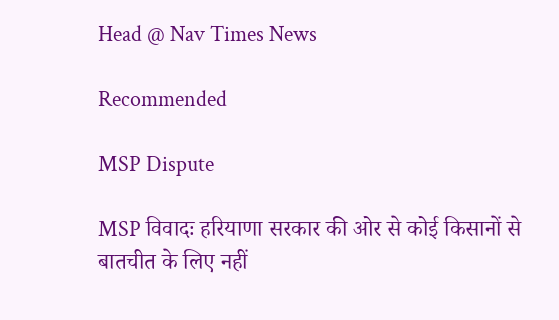Head @ Nav Times News

Recommended

MSP Dispute

MSP विवादः हरियाणा सरकार की ओर से कोई किसानों से बातचीत के लिए नहीं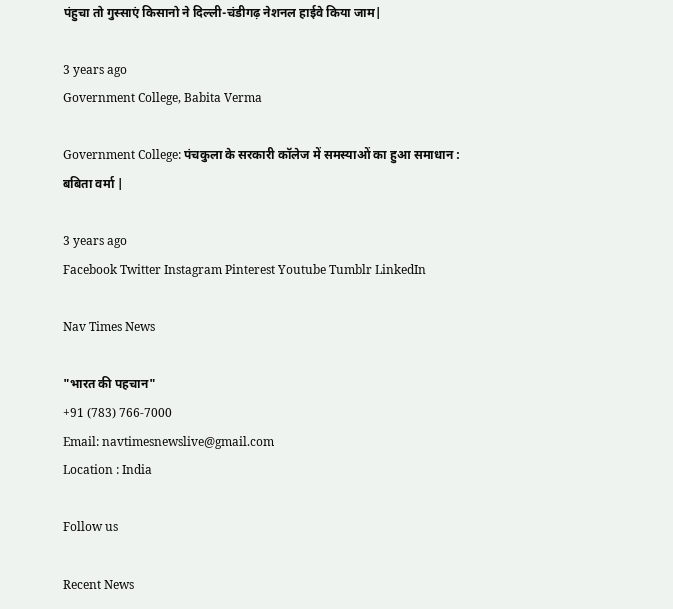पंहुचा तो गुस्साएं किसानो ने दिल्ली-चंडीगढ़ नेशनल हाईवे किया जाम|

3 years ago
Government College, Babita Verma

Government College: पंचकुला के सरकारी कॉलेज में समस्याओं का हुआ समाधान : बबिता वर्मा |

3 years ago
Facebook Twitter Instagram Pinterest Youtube Tumblr LinkedIn

Nav Times News

"भारत की पहचान"
+91 (783) 766-7000
Email: navtimesnewslive@gmail.com
Location : India

Follow us

Recent News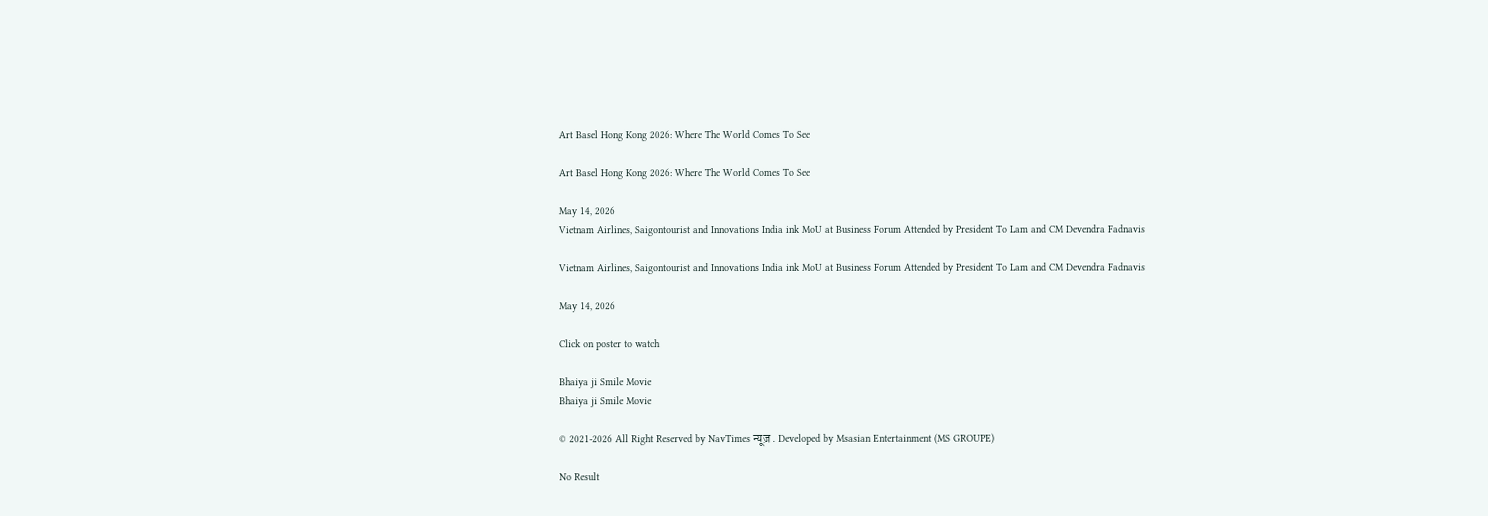Art Basel Hong Kong 2026: Where The World Comes To See

Art Basel Hong Kong 2026: Where The World Comes To See

May 14, 2026
Vietnam Airlines, Saigontourist and Innovations India ink MoU at Business Forum Attended by President To Lam and CM Devendra Fadnavis

Vietnam Airlines, Saigontourist and Innovations India ink MoU at Business Forum Attended by President To Lam and CM Devendra Fadnavis

May 14, 2026

Click on poster to watch

Bhaiya ji Smile Movie
Bhaiya ji Smile Movie

© 2021-2026 All Right Reserved by NavTimes न्यूज़ . Developed by Msasian Entertainment (MS GROUPE)

No Result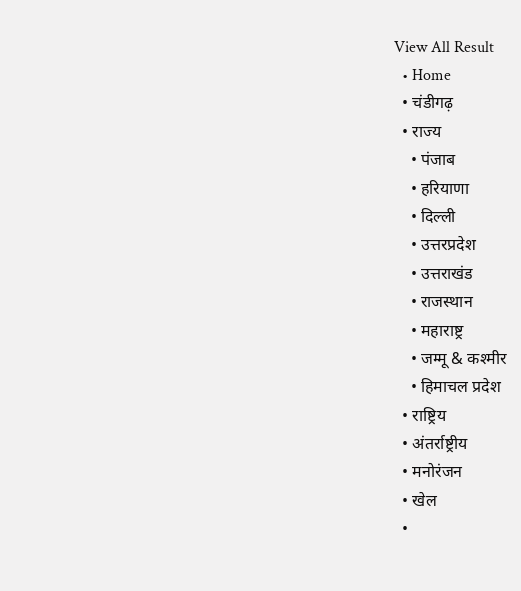View All Result
  • Home
  • चंडीगढ़
  • राज्य
    • पंजाब
    • हरियाणा
    • दिल्ली
    • उत्तरप्रदेश
    • उत्तराखंड
    • राजस्थान
    • महाराष्ट्र
    • जम्मू & कश्मीर
    • हिमाचल प्रदेश
  • राष्ट्रिय
  • अंतर्राष्ट्रीय
  • मनोरंजन
  • खेल
  •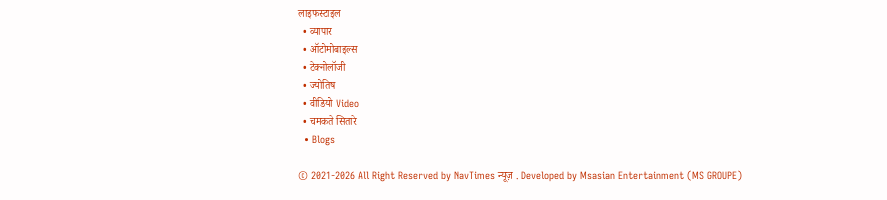लाइफस्टाइल
  • व्यापार
  • ऑटोमोबाइल्स
  • टेक्नोलॉजी
  • ज्योतिष
  • वीडियो Video
  • चमकते सितारे
  • Blogs

© 2021-2026 All Right Reserved by NavTimes न्यूज़ . Developed by Msasian Entertainment (MS GROUPE)